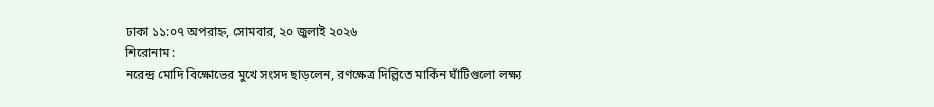ঢাকা ১১:০৭ অপরাহ্ন, সোমবার, ২০ জুলাই ২০২৬
শিরোনাম :
নরেন্দ্র মোদি বিক্ষোভের মুখে সংসদ ছাড়লেন, রণক্ষেত্র দিল্লিতে মার্কিন ঘাঁটিগুলো লক্ষ্য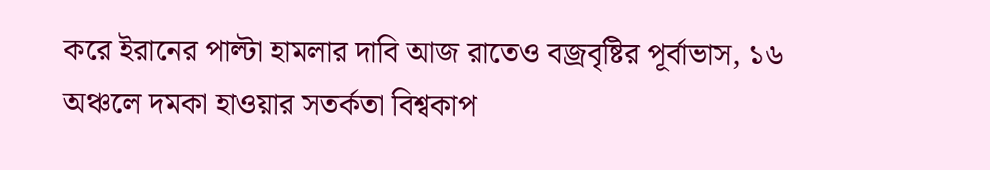করে ইরানের পাল্টা হামলার দাবি আজ রাতেও বজ্রবৃষ্টির পূর্বাভাস, ১৬ অঞ্চলে দমকা হাওয়ার সতর্কতা বিশ্বকাপ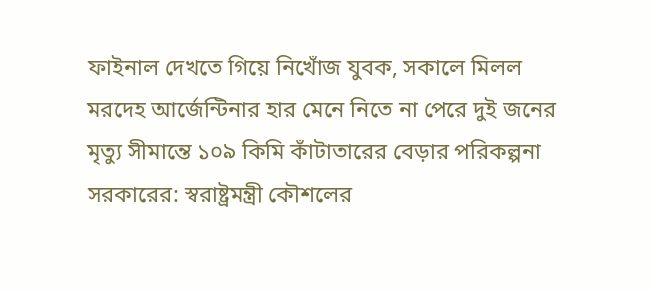ফাইনাল দেখতে গিয়ে নিখোঁজ যুবক, সকালে মিলল মরদেহ আর্জেন্টিনার হার মেনে নিতে না পেরে দুই জনের মৃত্যু সীমান্তে ১০৯ কিমি কাঁটাতারের বেড়ার পরিকল্পনা সরকারের: স্বরাষ্ট্রমন্ত্রী কৌশলের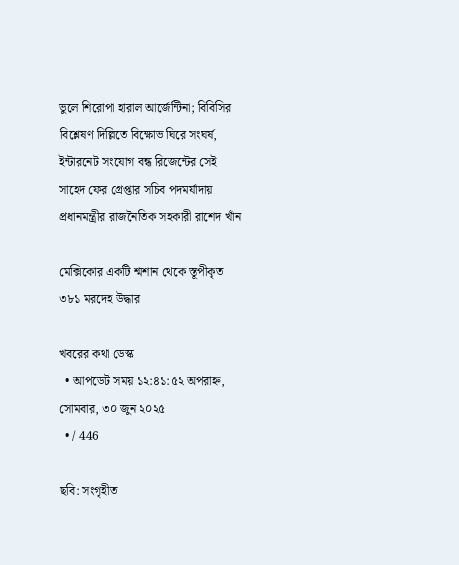ভুলে শিরোপা হারাল আর্জেন্টিনা; বিবিসির বিশ্লেষণ দিল্লিতে বিক্ষোভ ঘিরে সংঘর্ষ, ইন্টারনেট সংযোগ বন্ধ রিজেন্টের সেই সাহেদ ফের গ্রেপ্তার সচিব পদমর্যাদায় প্রধানমন্ত্রীর রাজনৈতিক সহকারী রাশেদ খাঁন

মেক্সিকোর একটি শ্মশান থেকে স্তূপীকৃত ৩৮১ মরদেহ উদ্ধার

খবরের কথা ডেস্ক
  • আপডেট সময় ১২:৪১:৫২ অপরাহ্ন, সোমবার, ৩০ জুন ২০২৫
  • / 446

ছবি: সংগৃহীত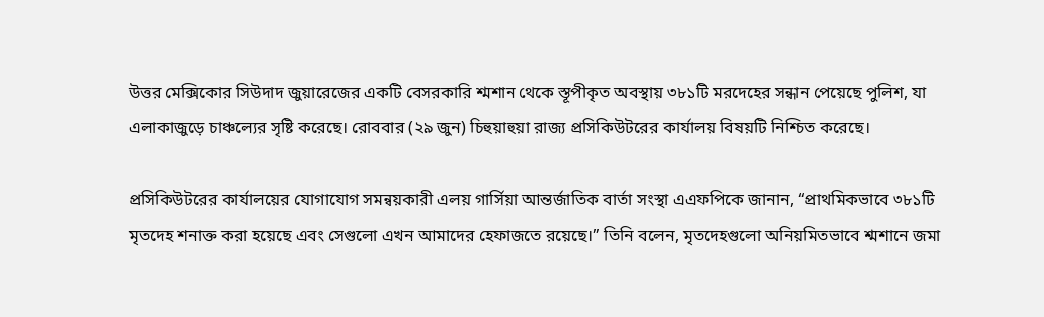উত্তর মেক্সিকোর সিউদাদ জুয়ারেজের একটি বেসরকারি শ্মশান থেকে স্তূপীকৃত অবস্থায় ৩৮১টি মরদেহের সন্ধান পেয়েছে পুলিশ, যা এলাকাজুড়ে চাঞ্চল্যের সৃষ্টি করেছে। রোববার (২৯ জুন) চিহুয়াহুয়া রাজ্য প্রসিকিউটরের কার্যালয় বিষয়টি নিশ্চিত করেছে।

প্রসিকিউটরের কার্যালয়ের যোগাযোগ সমন্বয়কারী এলয় গার্সিয়া আন্তর্জাতিক বার্তা সংস্থা এএফপিকে জানান, “প্রাথমিকভাবে ৩৮১টি মৃতদেহ শনাক্ত করা হয়েছে এবং সেগুলো এখন আমাদের হেফাজতে রয়েছে।” তিনি বলেন, মৃতদেহগুলো অনিয়মিতভাবে শ্মশানে জমা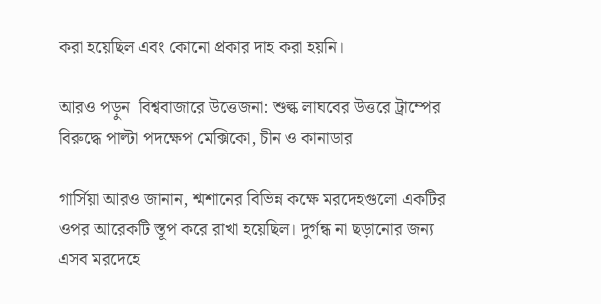করা হয়েছিল এবং কোনো প্রকার দাহ করা হয়নি।

আরও পড়ুন  বিশ্ববাজারে উত্তেজনা: শুল্ক লাঘবের উত্তরে ট্রাম্পের বিরুদ্ধে পাল্টা পদক্ষেপ মেক্সিকো, চীন ও কানাডার

গার্সিয়া আরও জানান, শ্মশানের বিভিন্ন কক্ষে মরদেহগুলো একটির ওপর আরেকটি স্তূপ করে রাখা হয়েছিল। দুর্গন্ধ না ছড়ানোর জন্য এসব মরদেহে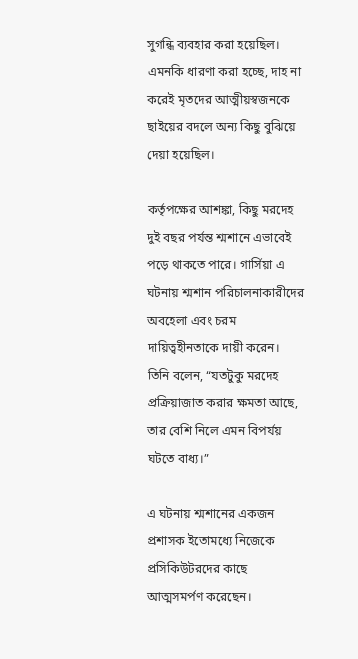সুগন্ধি ব্যবহার করা হয়েছিল। এমনকি ধারণা করা হচ্ছে, দাহ না করেই মৃতদের আত্মীয়স্বজনকে ছাইয়ের বদলে অন্য কিছু বুঝিয়ে দেয়া হয়েছিল।

কর্তৃপক্ষের আশঙ্কা, কিছু মরদেহ দুই বছর পর্যন্ত শ্মশানে এভাবেই পড়ে থাকতে পারে। গার্সিয়া এ ঘটনায় শ্মশান পরিচালনাকারীদের অবহেলা এবং চরম দায়িত্বহীনতাকে দায়ী করেন। তিনি বলেন, “যতটুকু মরদেহ প্রক্রিয়াজাত করার ক্ষমতা আছে, তার বেশি নিলে এমন বিপর্যয় ঘটতে বাধ্য।”

এ ঘটনায় শ্মশানের একজন প্রশাসক ইতোমধ্যে নিজেকে প্রসিকিউটরদের কাছে আত্মসমর্পণ করেছেন।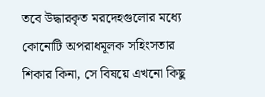তবে উদ্ধারকৃত মরদেহগুলোর মধ্যে কোনোটি অপরাধমূলক সহিংসতার শিকার কিনা, সে বিষয়ে এখনো কিছু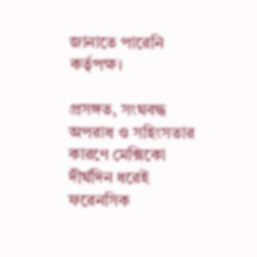জানাতে পারেনি কর্তৃপক্ষ।

প্রসঙ্গত, সংঘবদ্ধ অপরাধ ও সহিংসতার কারণে মেক্সিকো দীর্ঘদিন ধরেই ফরেনসিক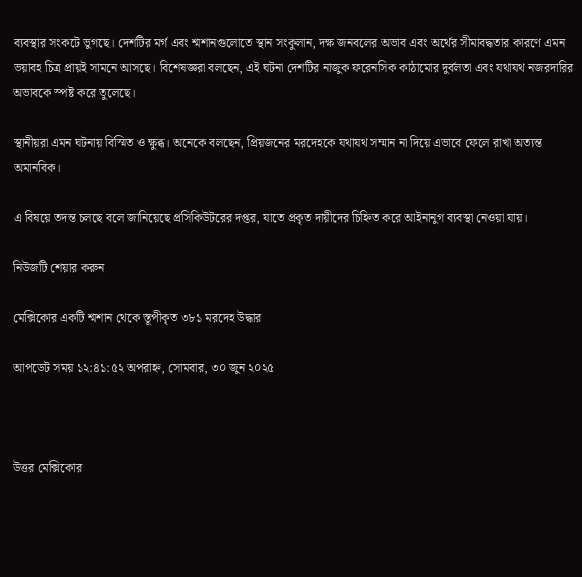ব্যবস্থার সংকটে ভুগছে। দেশটির মর্গ এবং শ্মশানগুলোতে স্থান সংকুলান, দক্ষ জনবলের অভাব এবং অর্থের সীমাবদ্ধতার কারণে এমন ভয়াবহ চিত্র প্রায়ই সামনে আসছে। বিশেষজ্ঞরা বলছেন, এই ঘটনা দেশটির নাজুক ফরেনসিক কাঠামোর দুর্বলতা এবং যথাযথ নজরদারির অভাবকে স্পষ্ট করে তুলেছে।

স্থানীয়রা এমন ঘটনায় বিস্মিত ও ক্ষুব্ধ। অনেকে বলছেন, প্রিয়জনের মরদেহকে যথাযথ সম্মান না দিয়ে এভাবে ফেলে রাখা অত্যন্ত অমানবিক।

এ বিষয়ে তদন্ত চলছে বলে জানিয়েছে প্রসিকিউটরের দপ্তর, যাতে প্রকৃত দায়ীদের চিহ্নিত করে আইনানুগ ব্যবস্থা নেওয়া যায়।

নিউজটি শেয়ার করুন

মেক্সিকোর একটি শ্মশান থেকে স্তূপীকৃত ৩৮১ মরদেহ উদ্ধার

আপডেট সময় ১২:৪১:৫২ অপরাহ্ন, সোমবার, ৩০ জুন ২০২৫



উত্তর মেক্সিকোর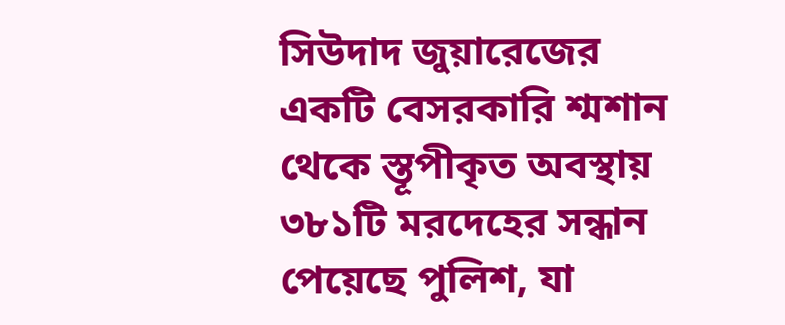সিউদাদ জুয়ারেজের একটি বেসরকারি শ্মশান থেকে স্তূপীকৃত অবস্থায় ৩৮১টি মরদেহের সন্ধান পেয়েছে পুলিশ, যা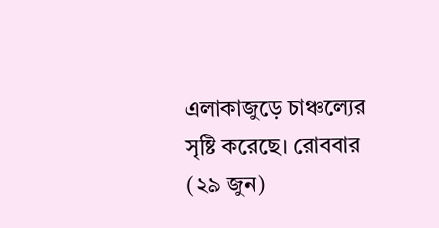এলাকাজুড়ে চাঞ্চল্যের সৃষ্টি করেছে। রোববার (২৯ জুন)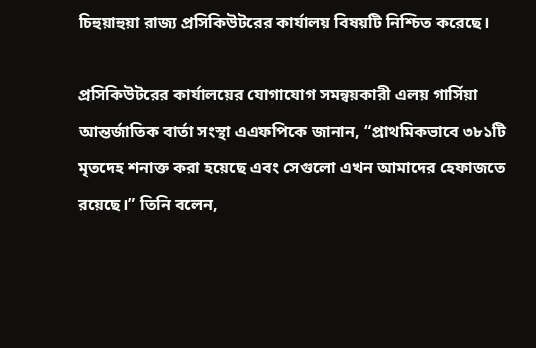চিহুয়াহুয়া রাজ্য প্রসিকিউটরের কার্যালয় বিষয়টি নিশ্চিত করেছে।

প্রসিকিউটরের কার্যালয়ের যোগাযোগ সমন্বয়কারী এলয় গার্সিয়া আন্তর্জাতিক বার্তা সংস্থা এএফপিকে জানান, “প্রাথমিকভাবে ৩৮১টি মৃতদেহ শনাক্ত করা হয়েছে এবং সেগুলো এখন আমাদের হেফাজতে রয়েছে।” তিনি বলেন,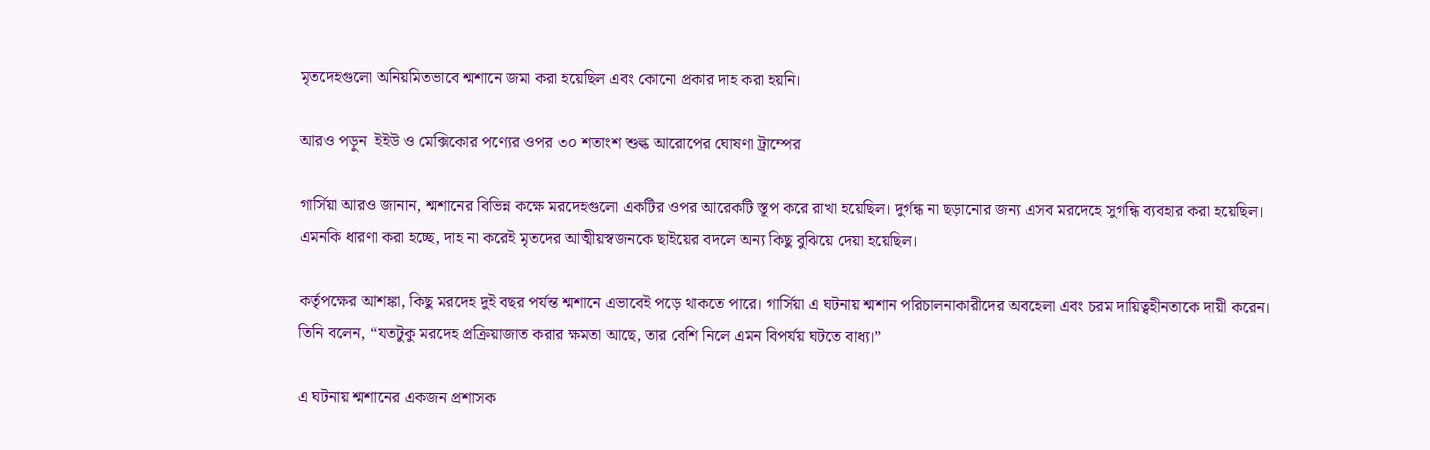মৃতদেহগুলো অনিয়মিতভাবে শ্মশানে জমা করা হয়েছিল এবং কোনো প্রকার দাহ করা হয়নি।

আরও পড়ুন  ইইউ ও মেক্সিকোর পণ্যের ওপর ৩০ শতাংশ শুল্ক আরোপের ঘোষণা ট্রাম্পের

গার্সিয়া আরও জানান, শ্মশানের বিভিন্ন কক্ষে মরদেহগুলো একটির ওপর আরেকটি স্তূপ করে রাখা হয়েছিল। দুর্গন্ধ না ছড়ানোর জন্য এসব মরদেহে সুগন্ধি ব্যবহার করা হয়েছিল। এমনকি ধারণা করা হচ্ছে, দাহ না করেই মৃতদের আত্মীয়স্বজনকে ছাইয়ের বদলে অন্য কিছু বুঝিয়ে দেয়া হয়েছিল।

কর্তৃপক্ষের আশঙ্কা, কিছু মরদেহ দুই বছর পর্যন্ত শ্মশানে এভাবেই পড়ে থাকতে পারে। গার্সিয়া এ ঘটনায় শ্মশান পরিচালনাকারীদের অবহেলা এবং চরম দায়িত্বহীনতাকে দায়ী করেন। তিনি বলেন, “যতটুকু মরদেহ প্রক্রিয়াজাত করার ক্ষমতা আছে, তার বেশি নিলে এমন বিপর্যয় ঘটতে বাধ্য।”

এ ঘটনায় শ্মশানের একজন প্রশাসক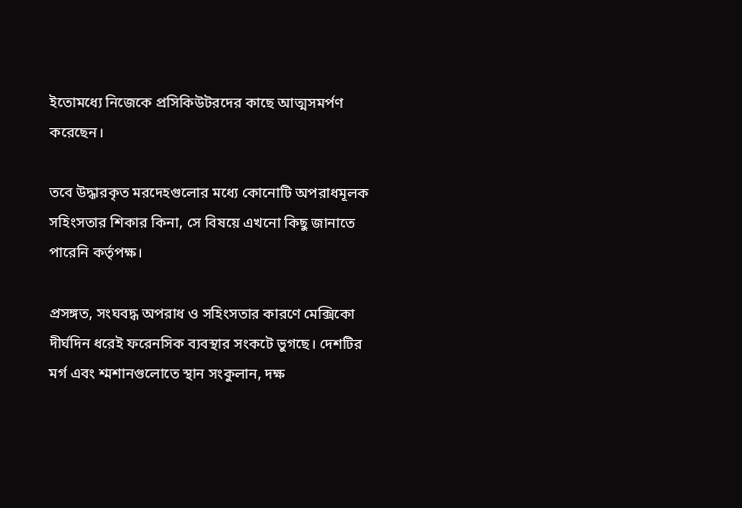ইতোমধ্যে নিজেকে প্রসিকিউটরদের কাছে আত্মসমর্পণ করেছেন।

তবে উদ্ধারকৃত মরদেহগুলোর মধ্যে কোনোটি অপরাধমূলক সহিংসতার শিকার কিনা, সে বিষয়ে এখনো কিছু জানাতে পারেনি কর্তৃপক্ষ।

প্রসঙ্গত, সংঘবদ্ধ অপরাধ ও সহিংসতার কারণে মেক্সিকো দীর্ঘদিন ধরেই ফরেনসিক ব্যবস্থার সংকটে ভুগছে। দেশটির মর্গ এবং শ্মশানগুলোতে স্থান সংকুলান, দক্ষ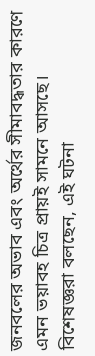জনবলের অভাব এবং অর্থের সীমাবদ্ধতার কারণে এমন ভয়াবহ চিত্র প্রায়ই সামনে আসছে। বিশেষজ্ঞরা বলছেন, এই ঘটনা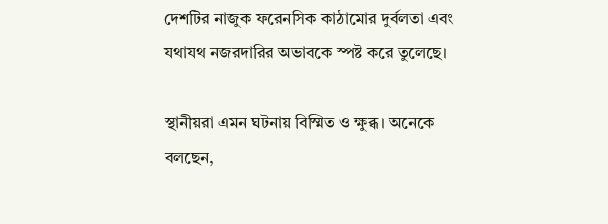দেশটির নাজুক ফরেনসিক কাঠামোর দুর্বলতা এবং যথাযথ নজরদারির অভাবকে স্পষ্ট করে তুলেছে।

স্থানীয়রা এমন ঘটনায় বিস্মিত ও ক্ষুব্ধ। অনেকে বলছেন,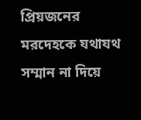প্রিয়জনের মরদেহকে যথাযথ সম্মান না দিয়ে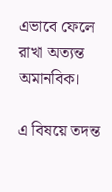এভাবে ফেলে রাখা অত্যন্ত অমানবিক।

এ বিষয়ে তদন্ত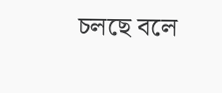চলছে বলে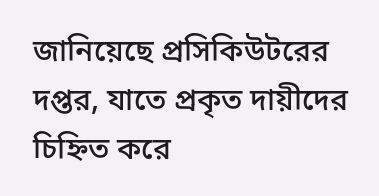জানিয়েছে প্রসিকিউটরের দপ্তর, যাতে প্রকৃত দায়ীদের চিহ্নিত করে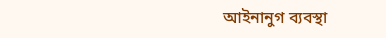আইনানুগ ব্যবস্থা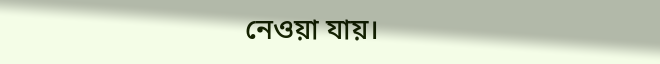নেওয়া যায়।